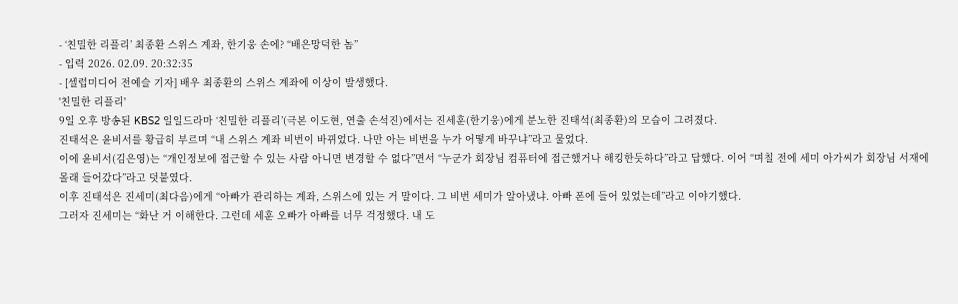- ‘친밀한 리플리’ 최종환 스위스 계좌, 한기웅 손에? “배은망덕한 놈”
- 입력 2026. 02.09. 20:32:35
- [셀럽미디어 전예슬 기자] 배우 최종환의 스위스 계좌에 이상이 발생했다.
'친밀한 리플리'
9일 오후 방송된 KBS2 일일드라마 ‘친밀한 리플리’(극본 이도현, 연출 손석진)에서는 진세훈(한기웅)에게 분노한 진태석(최종환)의 모습이 그려졌다.
진태석은 윤비서를 황급히 부르며 “내 스위스 계좌 비번이 바뀌었다. 나만 아는 비번을 누가 어떻게 바꾸냐”라고 물었다.
이에 윤비서(김은영)는 “개인정보에 접근할 수 있는 사람 아니면 변경할 수 없다”면서 “누군가 회장님 컴퓨터에 접근했거나 해킹한듯하다”라고 답했다. 이어 “며칠 전에 세미 아가씨가 회장님 서재에 몰래 들어갔다”라고 덧붙였다.
이후 진태석은 진세미(최다음)에게 “아빠가 관리하는 계좌, 스위스에 있는 거 말이다. 그 비번 세미가 알아냈냐. 아빠 폰에 들어 있었는데”라고 이야기했다.
그러자 진세미는 “화난 거 이해한다. 그런데 세훈 오빠가 아빠를 너무 걱정했다. 내 도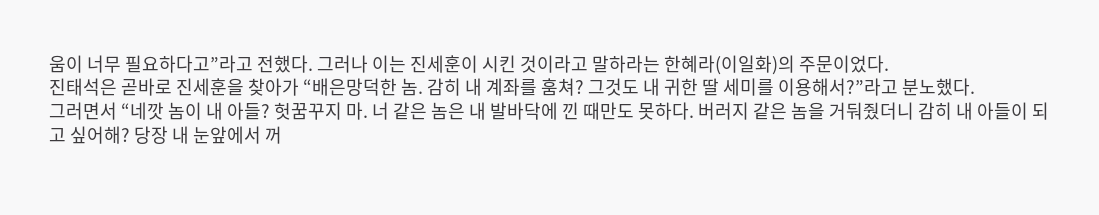움이 너무 필요하다고”라고 전했다. 그러나 이는 진세훈이 시킨 것이라고 말하라는 한혜라(이일화)의 주문이었다.
진태석은 곧바로 진세훈을 찾아가 “배은망덕한 놈. 감히 내 계좌를 훔쳐? 그것도 내 귀한 딸 세미를 이용해서?”라고 분노했다.
그러면서 “네깟 놈이 내 아들? 헛꿈꾸지 마. 너 같은 놈은 내 발바닥에 낀 때만도 못하다. 버러지 같은 놈을 거둬줬더니 감히 내 아들이 되고 싶어해? 당장 내 눈앞에서 꺼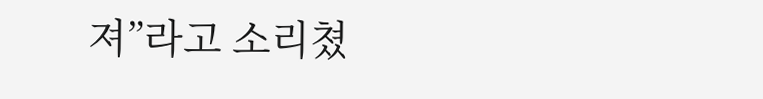져”라고 소리쳤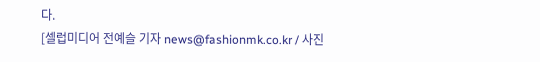다.
[셀럽미디어 전예슬 기자 news@fashionmk.co.kr / 사진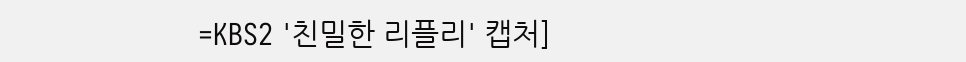=KBS2 '친밀한 리플리' 캡처]